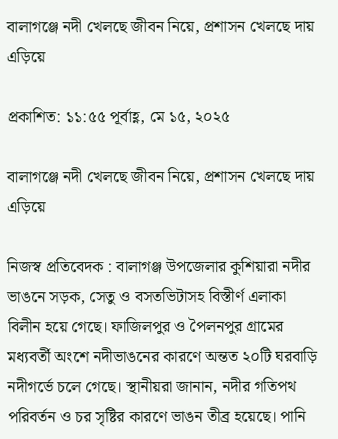বালাগঞ্জে নদী খেলছে জীবন নিয়ে, প্রশাসন খেলছে দায় এড়িয়ে

প্রকাশিত: ১১:৫৫ পূর্বাহ্ণ, মে ১৫, ২০২৫

বালাগঞ্জে নদী খেলছে জীবন নিয়ে, প্রশাসন খেলছে দায় এড়িয়ে

নিজস্ব প্রতিবেদক : বালাগঞ্জ উপজেলার কুশিয়ারা নদীর ভাঙনে সড়ক, সেতু ও বসতভিটাসহ বিস্তীর্ণ এলাকা বিলীন হয়ে গেছে। ফাজিলপুর ও পৈলনপুর গ্রামের মধ্যবর্তী অংশে নদীভাঙনের কারণে অন্তত ২০টি ঘরবাড়ি নদীগর্ভে চলে গেছে। স্থানীয়রা জানান, নদীর গতিপথ পরিবর্তন ও চর সৃষ্টির কারণে ভাঙন তীব্র হয়েছে। পানি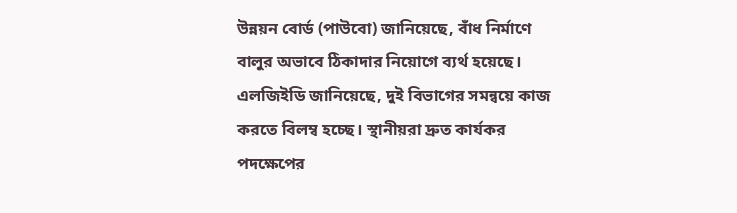উন্নয়ন বোর্ড (পাউবো) জানিয়েছে, বাঁধ নির্মাণে বালুর অভাবে ঠিকাদার নিয়োগে ব্যর্থ হয়েছে। এলজিইডি জানিয়েছে, দুই বিভাগের সমন্বয়ে কাজ করতে বিলম্ব হচ্ছে। স্থানীয়রা দ্রুত কার্যকর পদক্ষেপের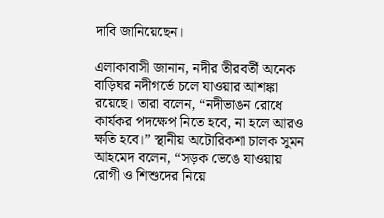দাবি জানিয়েছেন।

এলাকাবাসী জানান, নদীর তীরবর্তী অনেক বাড়িঘর নদীগর্ভে চলে যাওয়ার আশঙ্কা রয়েছে। তারা বলেন, “নদীভাঙন রোধে কার্যকর পদক্ষেপ নিতে হবে, না হলে আরও ক্ষতি হবে।” স্থানীয় অটোরিকশা চালক সুমন আহমেদ বলেন, “সড়ক ভেঙে যাওয়ায় রোগী ও শিশুদের নিয়ে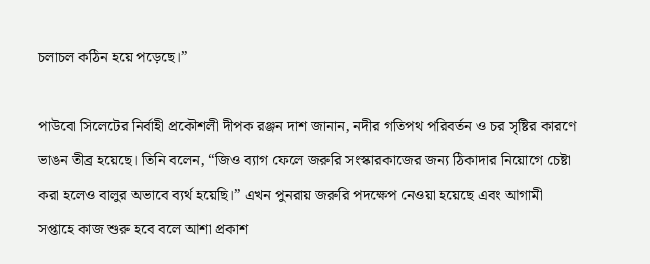চলাচল কঠিন হয়ে পড়েছে।”

পাউবো সিলেটের নির্বাহী প্রকৌশলী দীপক রঞ্জন দাশ জানান, নদীর গতিপথ পরিবর্তন ও চর সৃষ্টির কারণে ভাঙন তীব্র হয়েছে। তিনি বলেন, “জিও ব্যাগ ফেলে জরুরি সংস্কারকাজের জন্য ঠিকাদার নিয়োগে চেষ্টা করা হলেও বালুর অভাবে ব্যর্থ হয়েছি।” এখন পুনরায় জরুরি পদক্ষেপ নেওয়া হয়েছে এবং আগামী সপ্তাহে কাজ শুরু হবে বলে আশা প্রকাশ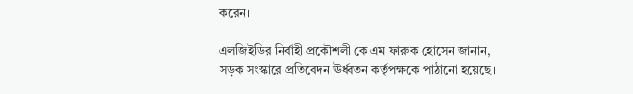করেন।

এলজিইডির নির্বাহী প্রকৌশলী কে এম ফারুক হোসেন জানান, সড়ক সংস্কারে প্রতিবেদন ঊর্ধ্বতন কর্তৃপক্ষকে পাঠানো হয়েছে।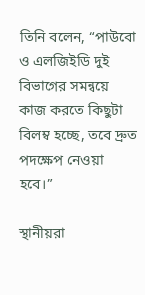তিনি বলেন, “পাউবো ও এলজিইডি দুই বিভাগের সমন্বয়ে কাজ করতে কিছুটা বিলম্ব হচ্ছে, তবে দ্রুত পদক্ষেপ নেওয়া হবে।”

স্থানীয়রা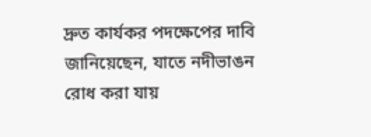দ্রুত কার্যকর পদক্ষেপের দাবি জানিয়েছেন, যাতে নদীভাঙন রোধ করা যায়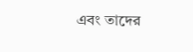এবং তাদের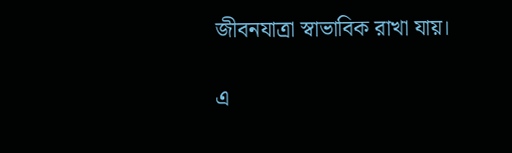জীবনযাত্রা স্বাভাবিক রাখা যায়।

এ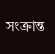সংক্রান্ত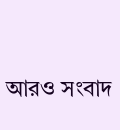আরও সংবাদ